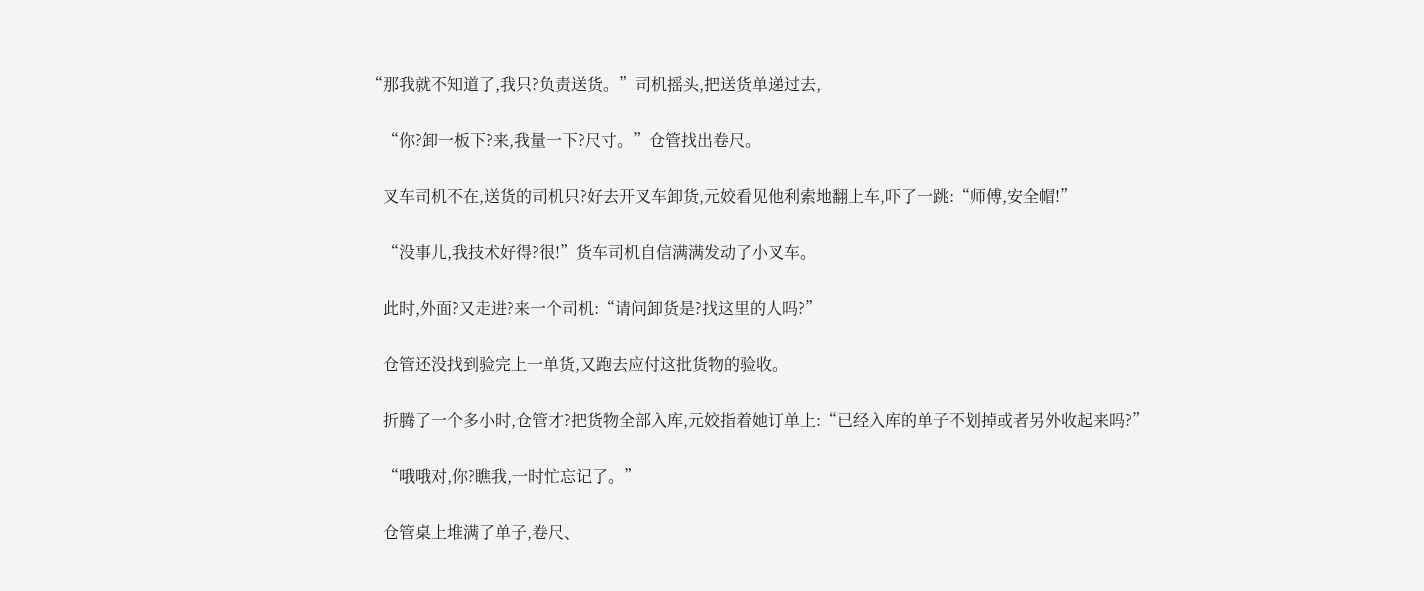“那我就不知道了,我只?负责送货。”司机摇头,把送货单递过去,

    “你?卸一板下?来,我量一下?尺寸。”仓管找出卷尺。

    叉车司机不在,送货的司机只?好去开叉车卸货,元姣看见他利索地翻上车,吓了一跳:“师傅,安全帽!”

    “没事儿,我技术好得?很!”货车司机自信满满发动了小叉车。

    此时,外面?又走进?来一个司机:“请问卸货是?找这里的人吗?”

    仓管还没找到验完上一单货,又跑去应付这批货物的验收。

    折腾了一个多小时,仓管才?把货物全部入库,元姣指着她订单上:“已经入库的单子不划掉或者另外收起来吗?”

    “哦哦对,你?瞧我,一时忙忘记了。”

    仓管桌上堆满了单子,卷尺、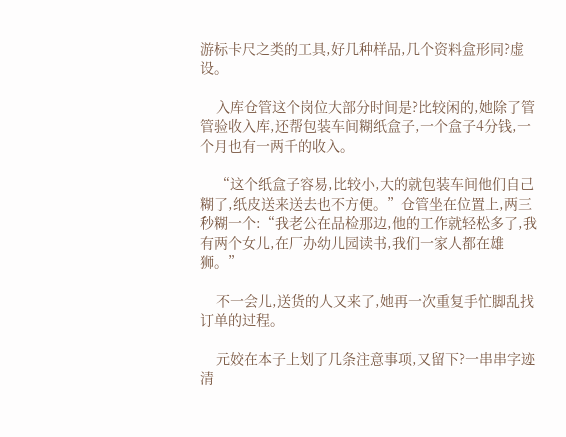游标卡尺之类的工具,好几种样品,几个资料盒形同?虚设。

    入库仓管这个岗位大部分时间是?比较闲的,她除了管管验收入库,还帮包装车间糊纸盒子,一个盒子4分钱,一个月也有一两千的收入。

    “这个纸盒子容易,比较小,大的就包装车间他们自己糊了,纸皮送来送去也不方便。”仓管坐在位置上,两三秒糊一个:“我老公在品检那边,他的工作就轻松多了,我有两个女儿,在厂办幼儿园读书,我们一家人都在雄狮。”

    不一会儿,送货的人又来了,她再一次重复手忙脚乱找订单的过程。

    元姣在本子上划了几条注意事项,又留下?一串串字迹清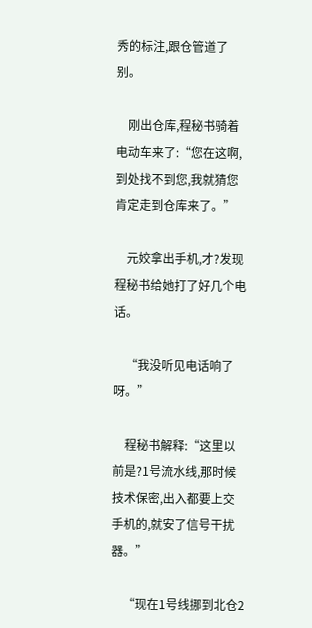秀的标注,跟仓管道了别。

    刚出仓库,程秘书骑着电动车来了:“您在这啊,到处找不到您,我就猜您肯定走到仓库来了。”

    元姣拿出手机,才?发现程秘书给她打了好几个电话。

    “我没听见电话响了呀。”

    程秘书解释:“这里以前是?1号流水线,那时候技术保密,出入都要上交手机的,就安了信号干扰器。”

    “现在1号线挪到北仓2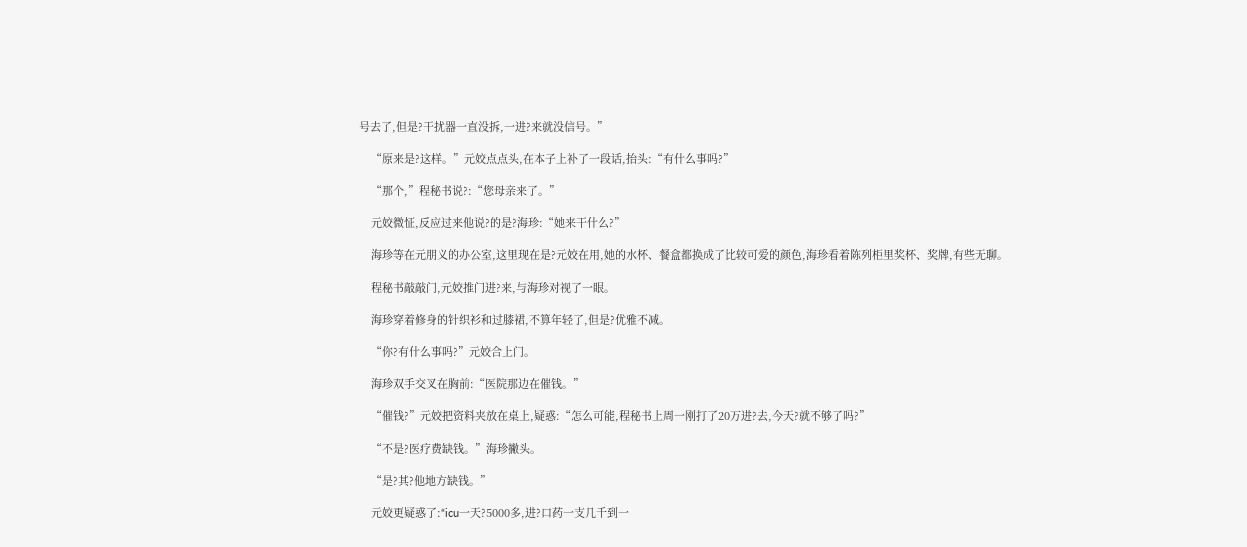号去了,但是?干扰器一直没拆,一进?来就没信号。”

    “原来是?这样。”元姣点点头,在本子上补了一段话,抬头:“有什么事吗?”

    “那个,”程秘书说?:“您母亲来了。”

    元姣微怔,反应过来他说?的是?海珍:“她来干什么?”

    海珍等在元朋义的办公室,这里现在是?元姣在用,她的水杯、餐盒都换成了比较可爱的颜色,海珍看着陈列柜里奖杯、奖牌,有些无聊。

    程秘书敲敲门,元姣推门进?来,与海珍对视了一眼。

    海珍穿着修身的针织衫和过膝裙,不算年轻了,但是?优雅不减。

    “你?有什么事吗?”元姣合上门。

    海珍双手交叉在胸前:“医院那边在催钱。”

    “催钱?”元姣把资料夹放在桌上,疑惑:“怎么可能,程秘书上周一刚打了20万进?去,今天?就不够了吗?”

    “不是?医疗费缺钱。”海珍撇头。

    “是?其?他地方缺钱。”

    元姣更疑惑了:“icu一天?5000多,进?口药一支几千到一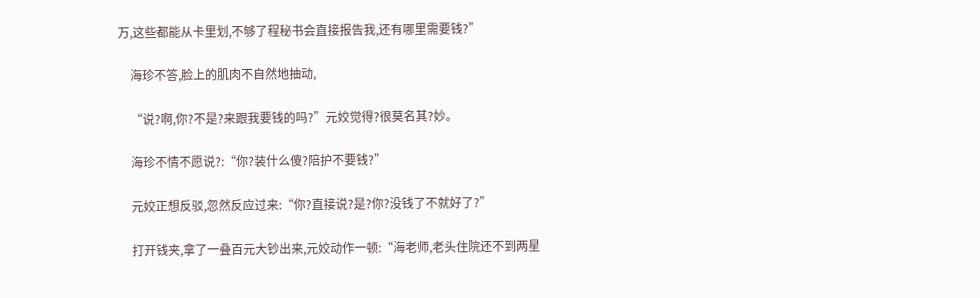万,这些都能从卡里划,不够了程秘书会直接报告我,还有哪里需要钱?”

    海珍不答,脸上的肌肉不自然地抽动,

    “说?啊,你?不是?来跟我要钱的吗?”元姣觉得?很莫名其?妙。

    海珍不情不愿说?:“你?装什么傻?陪护不要钱?”

    元姣正想反驳,忽然反应过来:“你?直接说?是?你?没钱了不就好了?”

    打开钱夹,拿了一叠百元大钞出来,元姣动作一顿:“海老师,老头住院还不到两星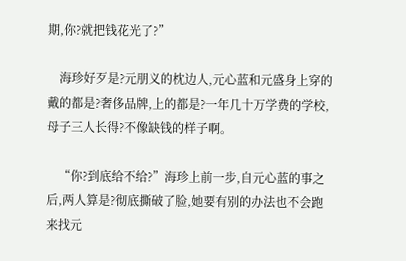期,你?就把钱花光了?”

    海珍好歹是?元朋义的枕边人,元心蓝和元盛身上穿的戴的都是?奢侈品牌,上的都是?一年几十万学费的学校,母子三人长得?不像缺钱的样子啊。

    “你?到底给不给?”海珍上前一步,自元心蓝的事之后,两人算是?彻底撕破了脸,她要有别的办法也不会跑来找元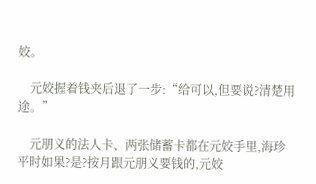姣。

    元姣握着钱夹后退了一步:“给可以,但要说?清楚用途。”

    元朋义的法人卡、两张储蓄卡都在元姣手里,海珍平时如果?是?按月跟元朋义要钱的,元姣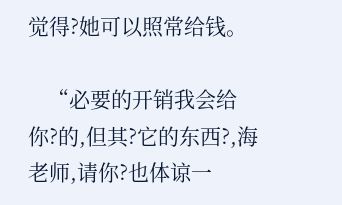觉得?她可以照常给钱。

    “必要的开销我会给你?的,但其?它的东西?,海老师,请你?也体谅一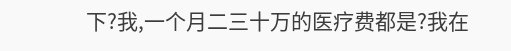下?我,一个月二三十万的医疗费都是?我在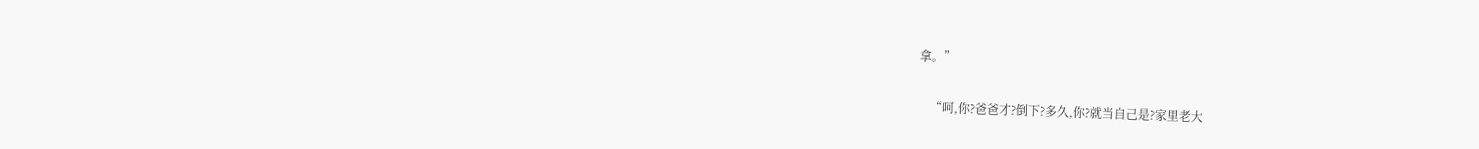拿。”

    “呵,你?爸爸才?倒下?多久,你?就当自己是?家里老大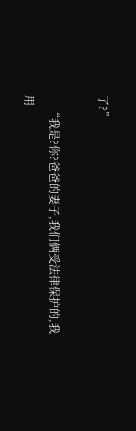了?”

    “我是?你?爸爸的妻子,我们俩受法律保护的,我用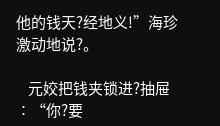他的钱天?经地义!”海珍激动地说?。

    元姣把钱夹锁进?抽屉∶“你?要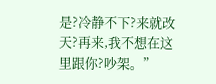是?冷静不下?来就改天?再来,我不想在这里跟你?吵架。”